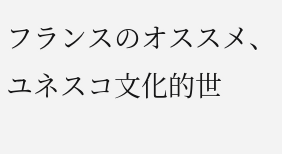フランスのオススメ、ユネスコ文化的世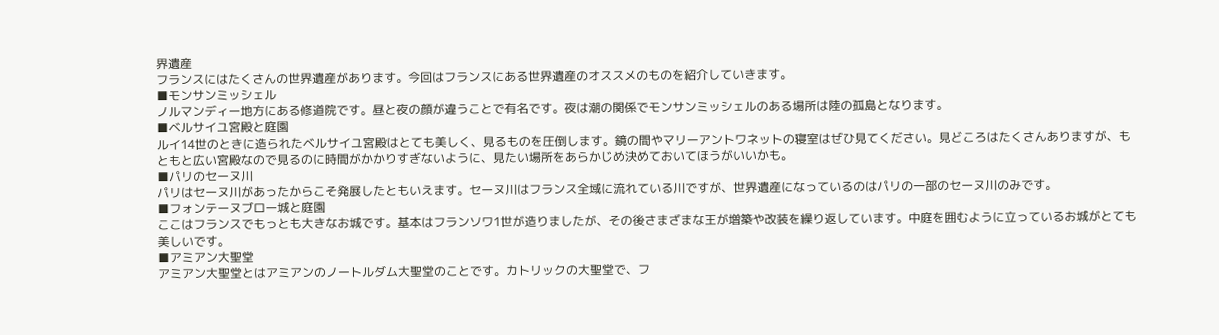界遺産
フランスにはたくさんの世界遺産があります。今回はフランスにある世界遺産のオススメのものを紹介していきます。
■モンサンミッシェル
ノルマンディー地方にある修道院です。昼と夜の顔が違うことで有名です。夜は潮の関係でモンサンミッシェルのある場所は陸の孤島となります。
■ベルサイユ宮殿と庭園
ルイ14世のときに造られたベルサイユ宮殿はとても美しく、見るものを圧倒します。鏡の間やマリーアントワネットの寝室はぜひ見てください。見どころはたくさんありますが、もともと広い宮殿なので見るのに時間がかかりすぎないように、見たい場所をあらかじめ決めておいてほうがいいかも。
■パリのセーヌ川
パリはセーヌ川があったからこそ発展したともいえます。セーヌ川はフランス全域に流れている川ですが、世界遺産になっているのはパリの一部のセーヌ川のみです。
■フォンテーヌブロー城と庭園
ここはフランスでもっとも大きなお城です。基本はフランソワ1世が造りましたが、その後さまざまな王が増築や改装を繰り返しています。中庭を囲むように立っているお城がとても美しいです。
■アミアン大聖堂
アミアン大聖堂とはアミアンのノートルダム大聖堂のことです。カトリックの大聖堂で、フ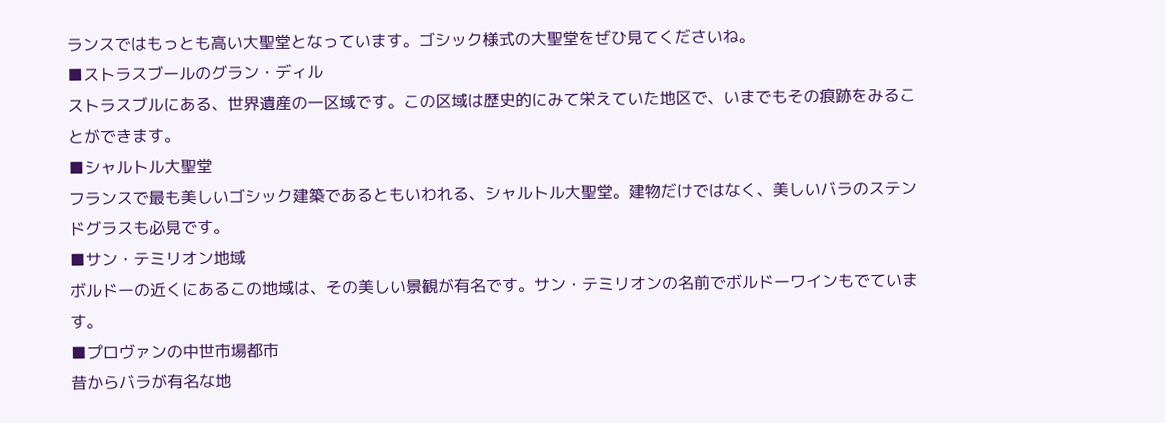ランスではもっとも高い大聖堂となっています。ゴシック様式の大聖堂をぜひ見てくださいね。
■ストラスブールのグラン・ディル
ストラスブルにある、世界遺産の一区域です。この区域は歴史的にみて栄えていた地区で、いまでもその痕跡をみることができます。
■シャルトル大聖堂
フランスで最も美しいゴシック建築であるともいわれる、シャルトル大聖堂。建物だけではなく、美しいバラのステンドグラスも必見です。
■サン・テミリオン地域
ボルドーの近くにあるこの地域は、その美しい景観が有名です。サン・テミリオンの名前でボルドーワインもでています。
■プロヴァンの中世市場都市
昔からバラが有名な地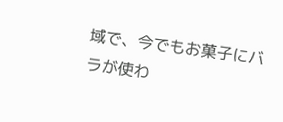域で、今でもお菓子にバラが使わ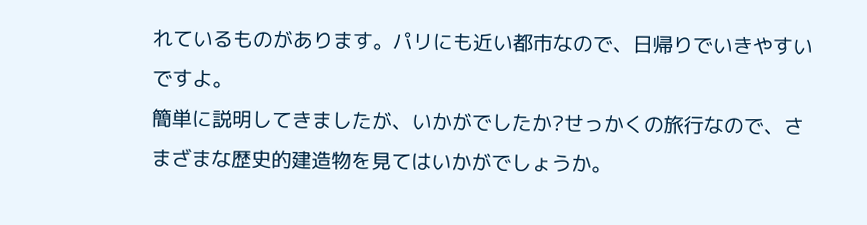れているものがあります。パリにも近い都市なので、日帰りでいきやすいですよ。
簡単に説明してきましたが、いかがでしたか?せっかくの旅行なので、さまざまな歴史的建造物を見てはいかがでしょうか。